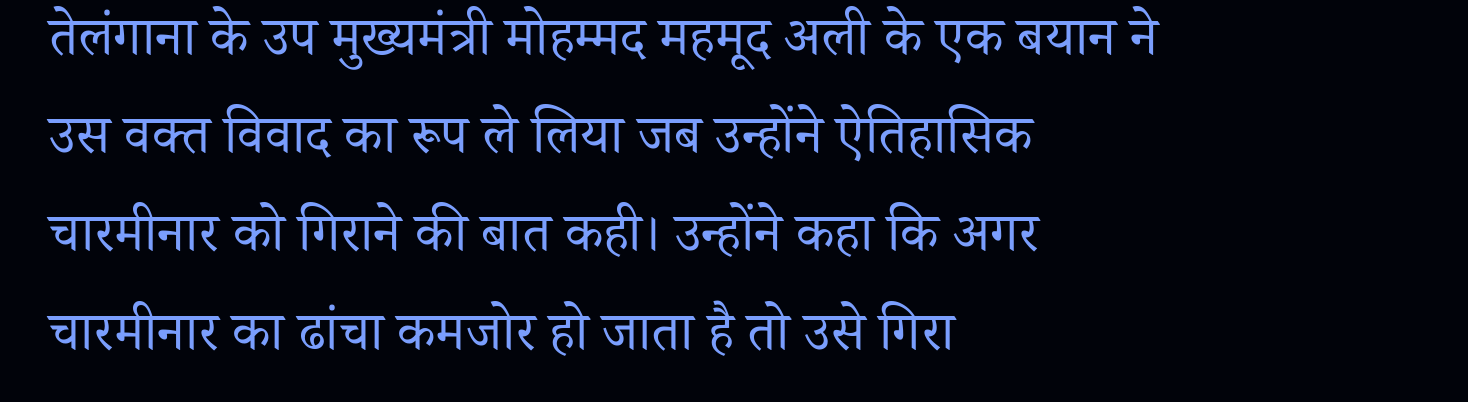तेलंगाना के उप मुख्यमंत्री मोहम्मद महमूद अली के एक बयान ने उस वक्त विवाद का रूप ले लिया जब उन्होंने ऐतिहासिक चारमीनार को गिराने की बात कही। उन्होंने कहा कि अगर चारमीनार का ढांचा कमजोर हो जाता है तो उसे गिरा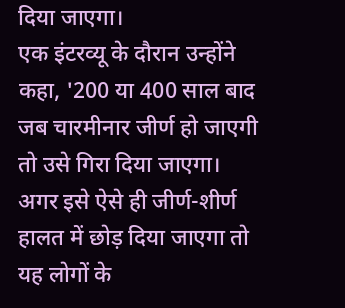दिया जाएगा।
एक इंटरव्यू के दौरान उन्होंने कहा, '200 या 400 साल बाद जब चारमीनार जीर्ण हो जाएगी तो उसे गिरा दिया जाएगा। अगर इसे ऐसे ही जीर्ण-शीर्ण हालत में छोड़ दिया जाएगा तो यह लोगों के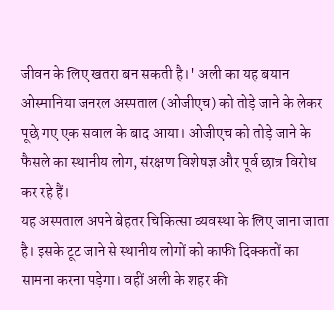जीवन के लिए खतरा बन सकती है।' अली का यह बयान ओस्मानिया जनरल अस्पताल (ओजीएच) को तोड़े जाने के लेकर पूछे गए एक सवाल के बाद आया। ओजीएच को तोड़े जाने के फैसले का स्थानीय लोग, संरक्षण विशेषज्ञ और पूर्व छात्र विरोध कर रहे हैं।
यह अस्पताल अपने बेहतर चिकित्सा व्यवस्था के लिए जाना जाता है। इसके टूट जाने से स्थानीय लोगों को काफी दिक्कतों का सामना करना पड़ेगा। वहीं अली के शहर की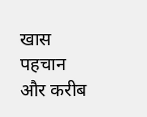खास पहचान और करीब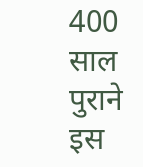400 साल पुराने इस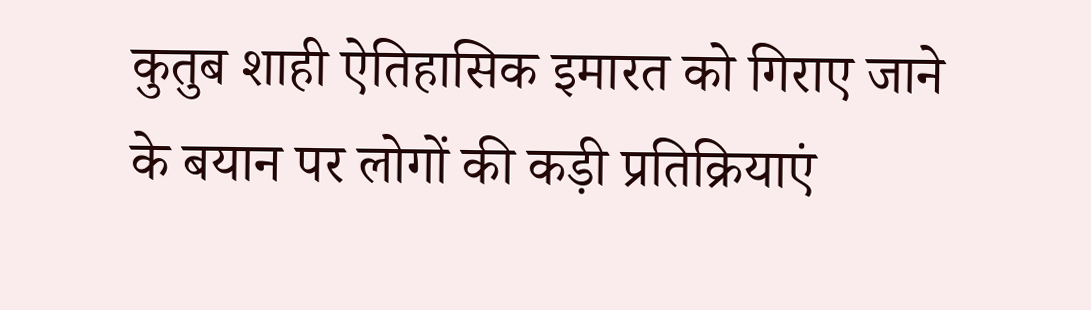कुतुब शाही ऐतिहासिक इमारत को गिराए जाने के बयान पर लोगों की कड़ी प्रतिक्रियाएं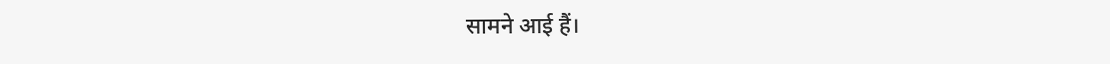सामने आई हैं।